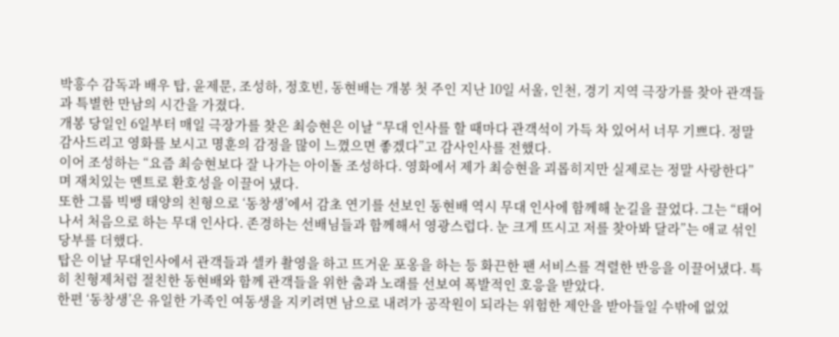박흥수 감독과 배우 탑, 윤제문, 조성하, 정호빈, 동현배는 개봉 첫 주인 지난 10일 서울, 인천, 경기 지역 극장가를 찾아 관객들과 특별한 만남의 시간을 가졌다.
개봉 당일인 6일부터 매일 극장가를 찾은 최승현은 이날 “무대 인사를 할 때마다 관객석이 가득 차 있어서 너무 기쁘다. 정말 감사드리고 영화를 보시고 명훈의 감정을 많이 느꼈으면 좋겠다”고 감사인사를 전했다.
이어 조성하는 “요즘 최승현보다 잘 나가는 아이돌 조성하다. 영화에서 제가 최승현을 괴롭히지만 실제로는 정말 사랑한다”며 재치있는 멘트로 환호성을 이끌어 냈다.
또한 그룹 빅뱅 태양의 친형으로 ‘동창생’에서 감초 연기를 선보인 동현배 역시 무대 인사에 함께해 눈길을 끌었다. 그는 “태어나서 처음으로 하는 무대 인사다. 존경하는 선배님들과 함께해서 영광스럽다. 눈 크게 뜨시고 저를 찾아봐 달라”는 애교 섞인 당부를 더했다.
탑은 이날 무대인사에서 관객들과 셀카 촬영을 하고 뜨거운 포옹을 하는 등 화끈한 팬 서비스를 격렬한 반응을 이끌어냈다. 특히 친형제처럼 절친한 동현배와 함께 관객들을 위한 춤과 노래를 선보여 폭발적인 호응을 받았다.
한편 ‘동창생’은 유일한 가족인 여동생을 지키려면 남으로 내려가 공작원이 되라는 위험한 제안을 받아들일 수밖에 없었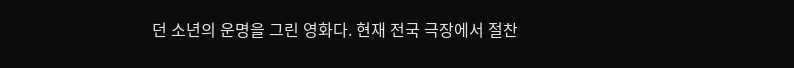던 소년의 운명을 그린 영화다. 현재 전국 극장에서 절찬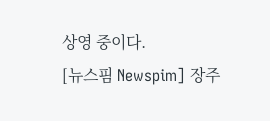상영 중이다.
[뉴스핌 Newspim] 장주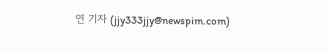연 기자 (jjy333jjy@newspim.com)